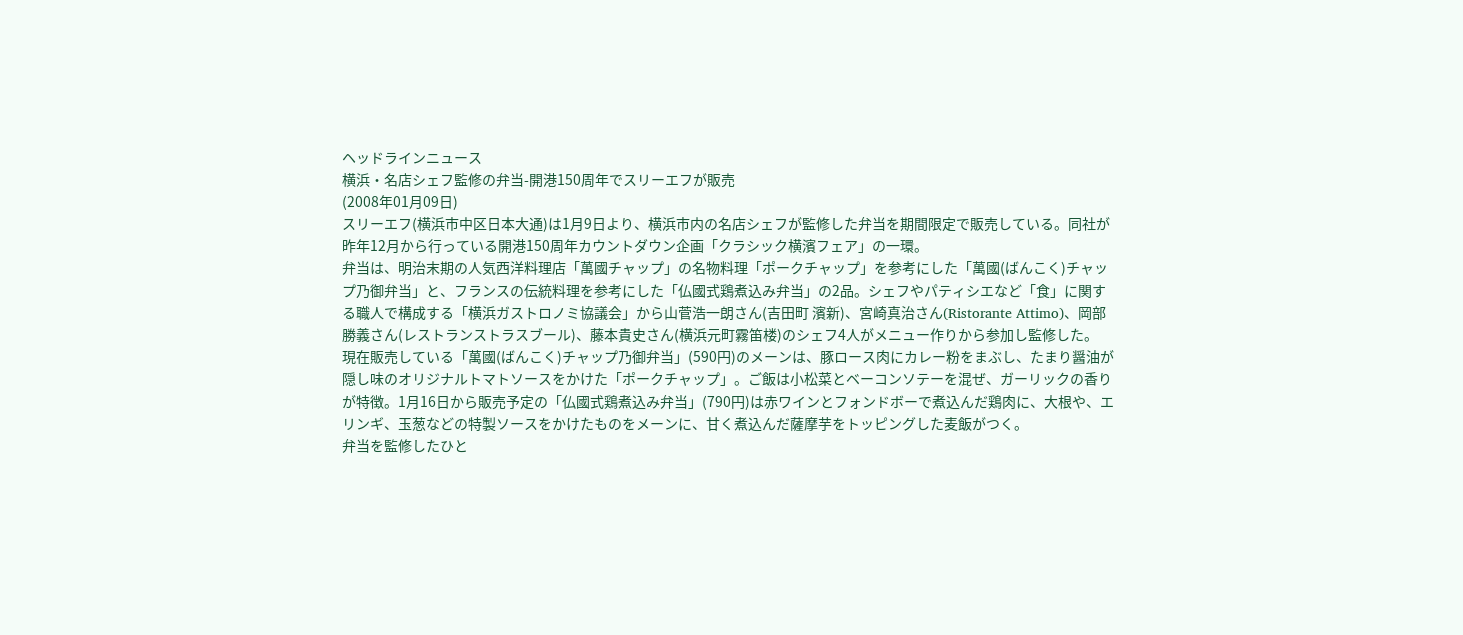ヘッドラインニュース
横浜・名店シェフ監修の弁当-開港150周年でスリーエフが販売
(2008年01月09日)
スリーエフ(横浜市中区日本大通)は1月9日より、横浜市内の名店シェフが監修した弁当を期間限定で販売している。同社が昨年12月から行っている開港150周年カウントダウン企画「クラシック横濱フェア」の一環。
弁当は、明治末期の人気西洋料理店「萬國チャップ」の名物料理「ポークチャップ」を参考にした「萬國(ばんこく)チャップ乃御弁当」と、フランスの伝統料理を参考にした「仏國式鶏煮込み弁当」の2品。シェフやパティシエなど「食」に関する職人で構成する「横浜ガストロノミ協議会」から山菅浩一朗さん(吉田町 濱新)、宮崎真治さん(Ristorante Attimo)、岡部勝義さん(レストランストラスブール)、藤本貴史さん(横浜元町霧笛楼)のシェフ4人がメニュー作りから参加し監修した。
現在販売している「萬國(ばんこく)チャップ乃御弁当」(590円)のメーンは、豚ロース肉にカレー粉をまぶし、たまり醤油が隠し味のオリジナルトマトソースをかけた「ポークチャップ」。ご飯は小松菜とベーコンソテーを混ぜ、ガーリックの香りが特徴。1月16日から販売予定の「仏國式鶏煮込み弁当」(790円)は赤ワインとフォンドボーで煮込んだ鶏肉に、大根や、エリンギ、玉葱などの特製ソースをかけたものをメーンに、甘く煮込んだ薩摩芋をトッピングした麦飯がつく。
弁当を監修したひと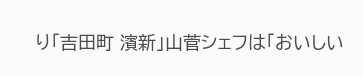り「吉田町 濱新」山菅シェフは「おいしい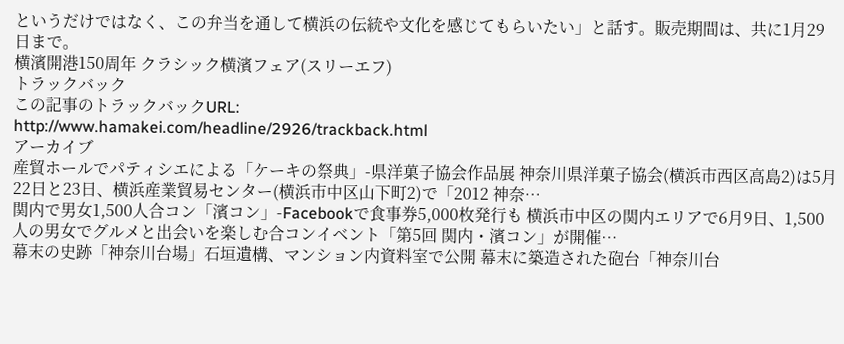というだけではなく、この弁当を通して横浜の伝統や文化を感じてもらいたい」と話す。販売期間は、共に1月29日まで。
横濱開港150周年 クラシック横濱フェア(スリーエフ)
トラックバック
この記事のトラックバックURL:
http://www.hamakei.com/headline/2926/trackback.html
アーカイブ
産貿ホールでパティシエによる「ケーキの祭典」-県洋菓子協会作品展 神奈川県洋菓子協会(横浜市西区高島2)は5月22日と23日、横浜産業貿易センター(横浜市中区山下町2)で「2012 神奈…
関内で男女1,500人合コン「濱コン」-Facebookで食事券5,000枚発行も 横浜市中区の関内エリアで6月9日、1,500人の男女でグルメと出会いを楽しむ合コンイベント「第5回 関内・濱コン」が開催…
幕末の史跡「神奈川台場」石垣遺構、マンション内資料室で公開 幕末に築造された砲台「神奈川台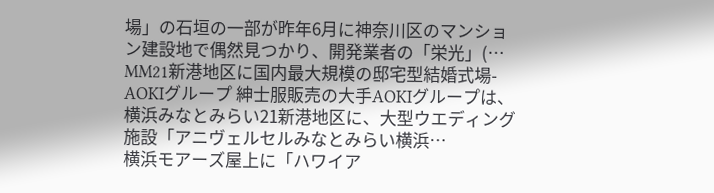場」の石垣の一部が昨年6月に神奈川区のマンション建設地で偶然見つかり、開発業者の「栄光」(…
MM21新港地区に国内最大規模の邸宅型結婚式場-AOKIグループ 紳士服販売の大手AOKIグループは、横浜みなとみらい21新港地区に、大型ウエディング施設「アニヴェルセルみなとみらい横浜…
横浜モアーズ屋上に「ハワイア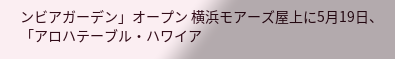ンビアガーデン」オープン 横浜モアーズ屋上に5月19日、「アロハテーブル・ハワイア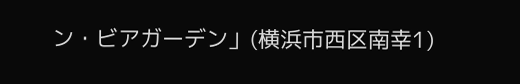ン・ビアガーデン」(横浜市西区南幸1)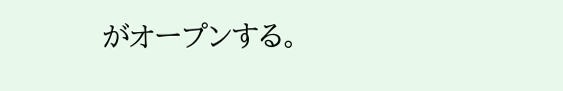がオープンする。